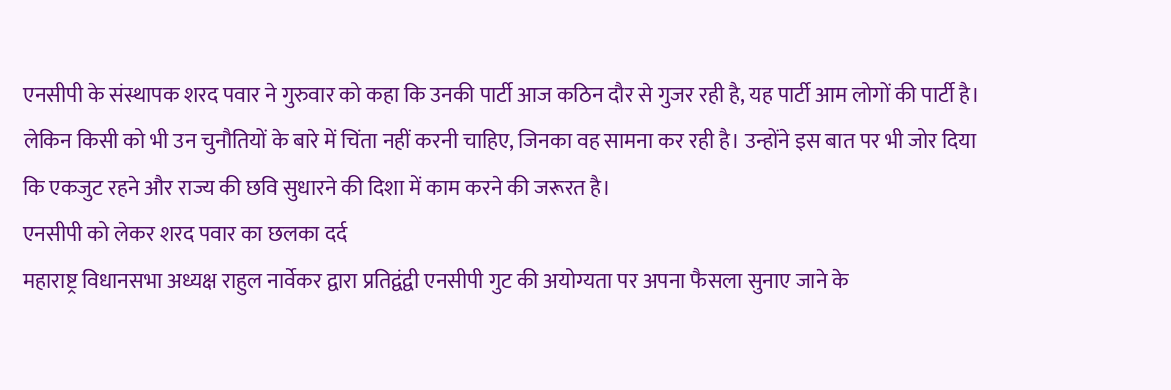एनसीपी के संस्थापक शरद पवार ने गुरुवार को कहा कि उनकी पार्टी आज कठिन दौर से गुजर रही है, यह पार्टी आम लोगों की पार्टी है। लेकिन किसी को भी उन चुनौतियों के बारे में चिंता नहीं करनी चाहिए, जिनका वह सामना कर रही है। उन्होंने इस बात पर भी जोर दिया कि एकजुट रहने और राज्य की छवि सुधारने की दिशा में काम करने की जरूरत है।
एनसीपी को लेकर शरद पवार का छलका दर्द
महाराष्ट्र विधानसभा अध्यक्ष राहुल नार्वेकर द्वारा प्रतिद्वंद्वी एनसीपी गुट की अयोग्यता पर अपना फैसला सुनाए जाने के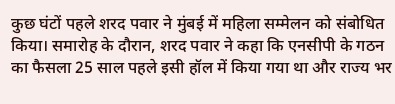कुछ घंटों पहले शरद पवार ने मुंबई में महिला सम्मेलन को संबोधित किया। समारोह के दौरान, शरद पवार ने कहा कि एनसीपी के गठन का फैसला 25 साल पहले इसी हॉल में किया गया था और राज्य भर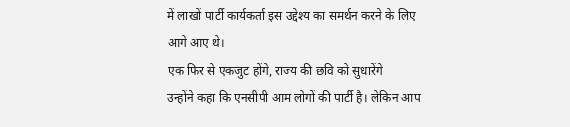में लाखों पार्टी कार्यकर्ता इस उद्देश्य का समर्थन करने के लिए आगे आए थे।
एक फिर से एकजुट होंगे, राज्य की छवि को सुधारेंगे
उन्होंने कहा कि एनसीपी आम लोगों की पार्टी है। लेकिन आप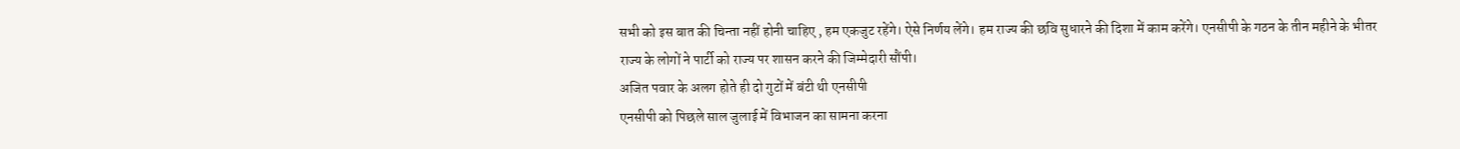सभी को इस बात की चिन्ता नहीं होनी चाहिए , हम एकजुट रहेंगे। ऐसे निर्णय लेंगे। हम राज्य की छवि सुधारने की दिशा में काम करेंगे। एनसीपी के गठन के तीन महीने के भीतर राज्य के लोगों ने पार्टी को राज्य पर शासन करने की जिम्मेदारी सौंपी।
अजित पवार के अलग होते ही दो गुटों में बंटी थी एनसीपी
एनसीपी को पिछले साल जुलाई में विभाजन का सामना करना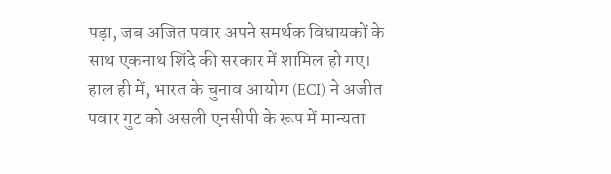पड़ा, जब अजित पवार अपने समर्थक विधायकों के साथ एकनाथ शिंदे की सरकार में शामिल हो गए। हाल ही में, भारत के चुनाव आयोग (ECI) ने अजीत पवार गुट को असली एनसीपी के रूप में मान्यता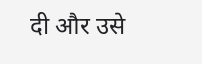दी और उसे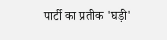पार्टी का प्रतीक 'घड़ी'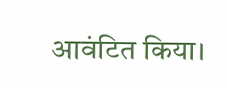आवंटित किया।